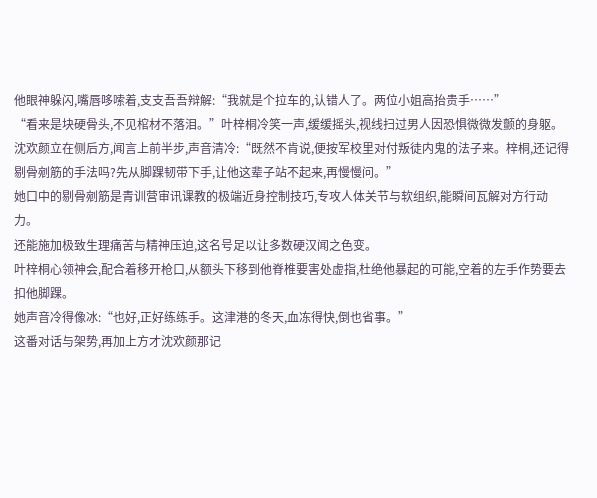他眼神躲闪,嘴唇哆嗦着,支支吾吾辩解:“我就是个拉车的,认错人了。两位小姐高抬贵手……”
“看来是块硬骨头,不见棺材不落泪。”叶梓桐冷笑一声,缓缓摇头,视线扫过男人因恐惧微微发颤的身躯。
沈欢颜立在侧后方,闻言上前半步,声音清冷:“既然不肯说,便按军校里对付叛徒内鬼的法子来。梓桐,还记得剔骨剜筋的手法吗?先从脚踝韧带下手,让他这辈子站不起来,再慢慢问。”
她口中的剔骨剜筋是青训营审讯课教的极端近身控制技巧,专攻人体关节与软组织,能瞬间瓦解对方行动力。
还能施加极致生理痛苦与精神压迫,这名号足以让多数硬汉闻之色变。
叶梓桐心领神会,配合着移开枪口,从额头下移到他脊椎要害处虚指,杜绝他暴起的可能,空着的左手作势要去扣他脚踝。
她声音冷得像冰:“也好,正好练练手。这津港的冬天,血冻得快,倒也省事。”
这番对话与架势,再加上方才沈欢颜那记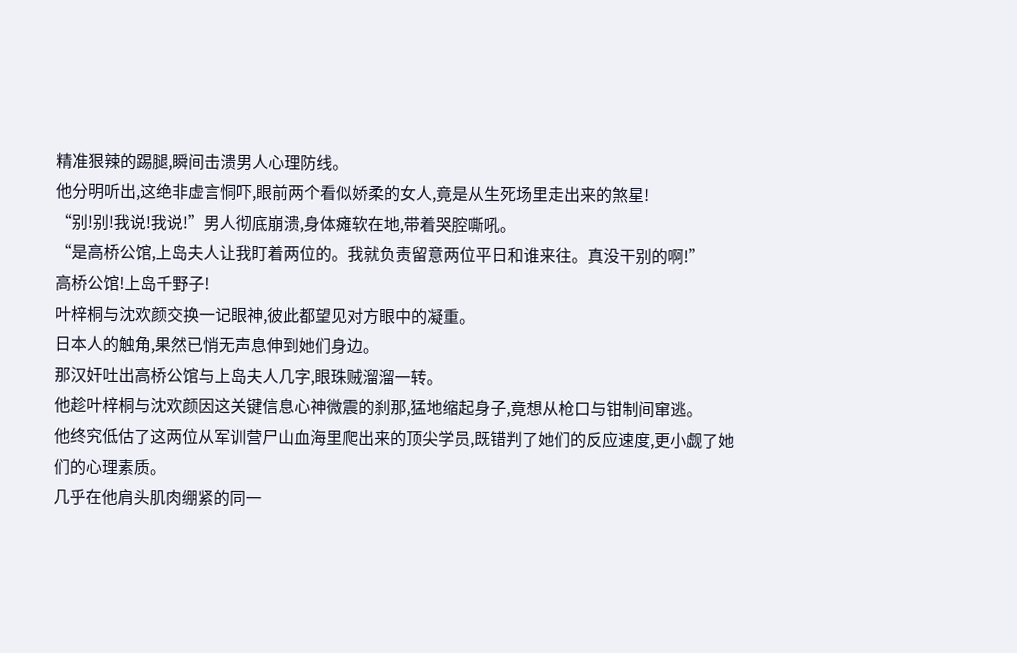精准狠辣的踢腿,瞬间击溃男人心理防线。
他分明听出,这绝非虚言恫吓,眼前两个看似娇柔的女人,竟是从生死场里走出来的煞星!
“别!别!我说!我说!”男人彻底崩溃,身体瘫软在地,带着哭腔嘶吼。
“是高桥公馆,上岛夫人让我盯着两位的。我就负责留意两位平日和谁来往。真没干别的啊!”
高桥公馆!上岛千野子!
叶梓桐与沈欢颜交换一记眼神,彼此都望见对方眼中的凝重。
日本人的触角,果然已悄无声息伸到她们身边。
那汉奸吐出高桥公馆与上岛夫人几字,眼珠贼溜溜一转。
他趁叶梓桐与沈欢颜因这关键信息心神微震的刹那,猛地缩起身子,竟想从枪口与钳制间窜逃。
他终究低估了这两位从军训营尸山血海里爬出来的顶尖学员,既错判了她们的反应速度,更小觑了她们的心理素质。
几乎在他肩头肌肉绷紧的同一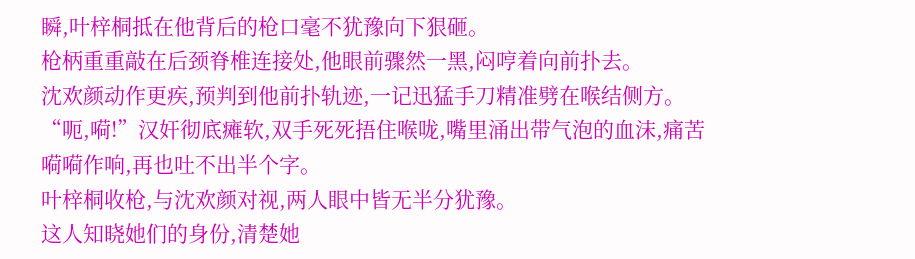瞬,叶梓桐抵在他背后的枪口毫不犹豫向下狠砸。
枪柄重重敲在后颈脊椎连接处,他眼前骤然一黑,闷哼着向前扑去。
沈欢颜动作更疾,预判到他前扑轨迹,一记迅猛手刀精准劈在喉结侧方。
“呃,嗬!”汉奸彻底瘫软,双手死死捂住喉咙,嘴里涌出带气泡的血沫,痛苦嗬嗬作响,再也吐不出半个字。
叶梓桐收枪,与沈欢颜对视,两人眼中皆无半分犹豫。
这人知晓她们的身份,清楚她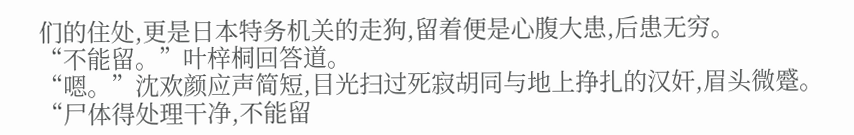们的住处,更是日本特务机关的走狗,留着便是心腹大患,后患无穷。
“不能留。”叶梓桐回答道。
“嗯。”沈欢颜应声简短,目光扫过死寂胡同与地上挣扎的汉奸,眉头微蹙。
“尸体得处理干净,不能留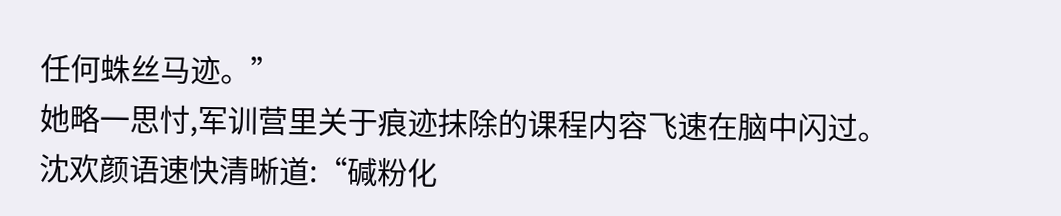任何蛛丝马迹。”
她略一思忖,军训营里关于痕迹抹除的课程内容飞速在脑中闪过。
沈欢颜语速快清晰道:“碱粉化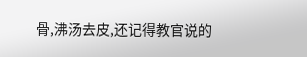骨,沸汤去皮,还记得教官说的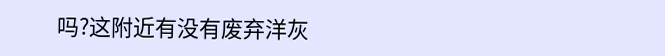吗?这附近有没有废弃洋灰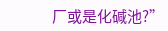厂或是化碱池?”